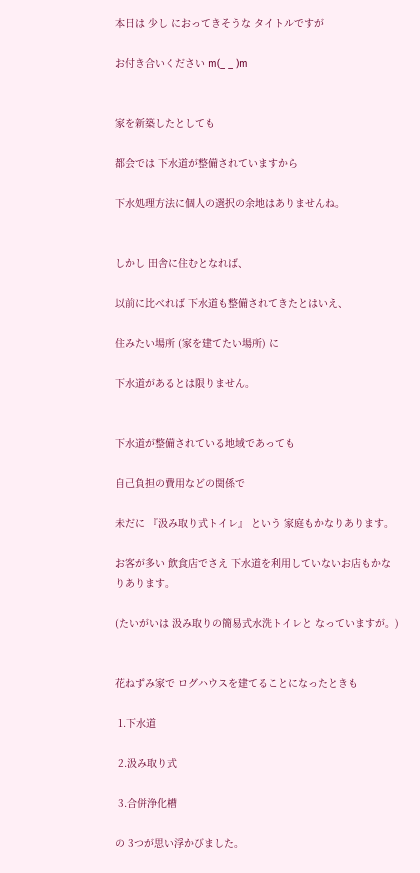本日は 少し におってきそうな タイトルですが

お付き合いください m(_ _ )m


家を新築したとしても

都会では 下水道が整備されていますから

下水処理方法に個人の選択の余地はありませんね。


しかし 田舎に住むとなれば、

以前に比べれば 下水道も整備されてきたとはいえ、

住みたい場所 (家を建てたい場所) に

下水道があるとは限りません。


下水道が整備されている地域であっても

自己負担の費用などの関係で

未だに 『汲み取り式トイレ』 という 家庭もかなりあります。

お客が多い 飲食店でさえ 下水道を利用していないお店もかなりあります。

(たいがいは 汲み取りの簡易式水洗トイレと なっていますが。)


花ねずみ家で ログハウスを建てることになったときも

 1.下水道

 2.汲み取り式

 3.合併浄化槽

の 3つが思い浮かびました。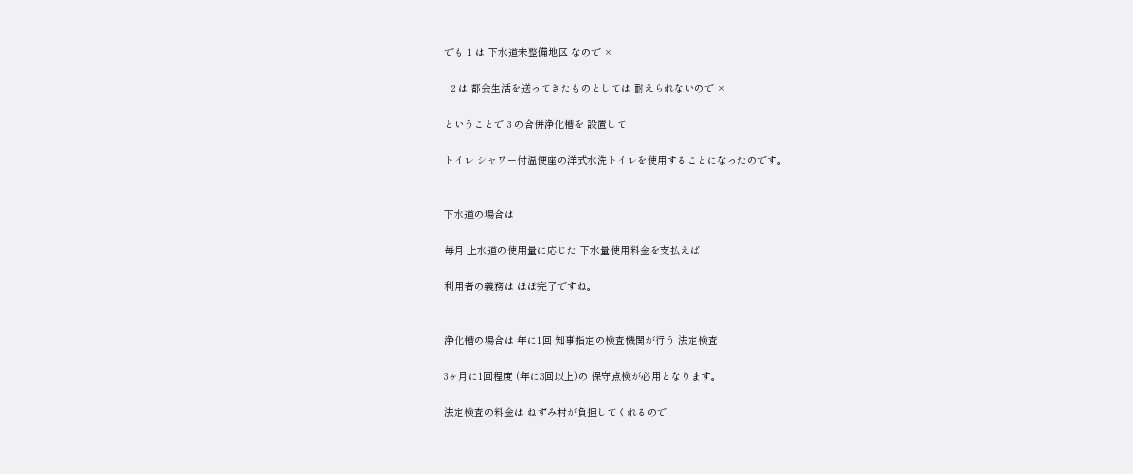でも 1 は 下水道未整備地区 なので ×

  2 は 都会生活を送ってきたものとしては 耐えられないので ×

ということで 3 の合併浄化槽を 設置して

トイレ シャワー付温便座の洋式水洗トイレを使用することになったのです。


下水道の場合は

毎月 上水道の使用量に応じた 下水量使用料金を支払えば

利用者の義務は ほぼ完了ですね。


浄化槽の場合は 年に1回 知事指定の検査機関が行う 法定検査

3ヶ月に1回程度 (年に3回以上)の 保守点検が必用となります。

法定検査の料金は ねずみ村が負担してくれるので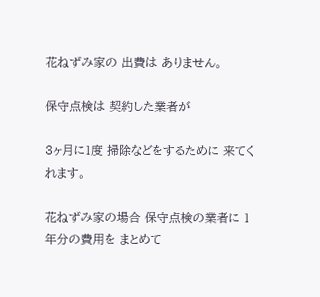花ねずみ家の 出費は ありません。

保守点検は 契約した業者が

3ヶ月に1度 掃除などをするために 来てくれます。

花ねずみ家の場合 保守点検の業者に 1年分の費用を まとめて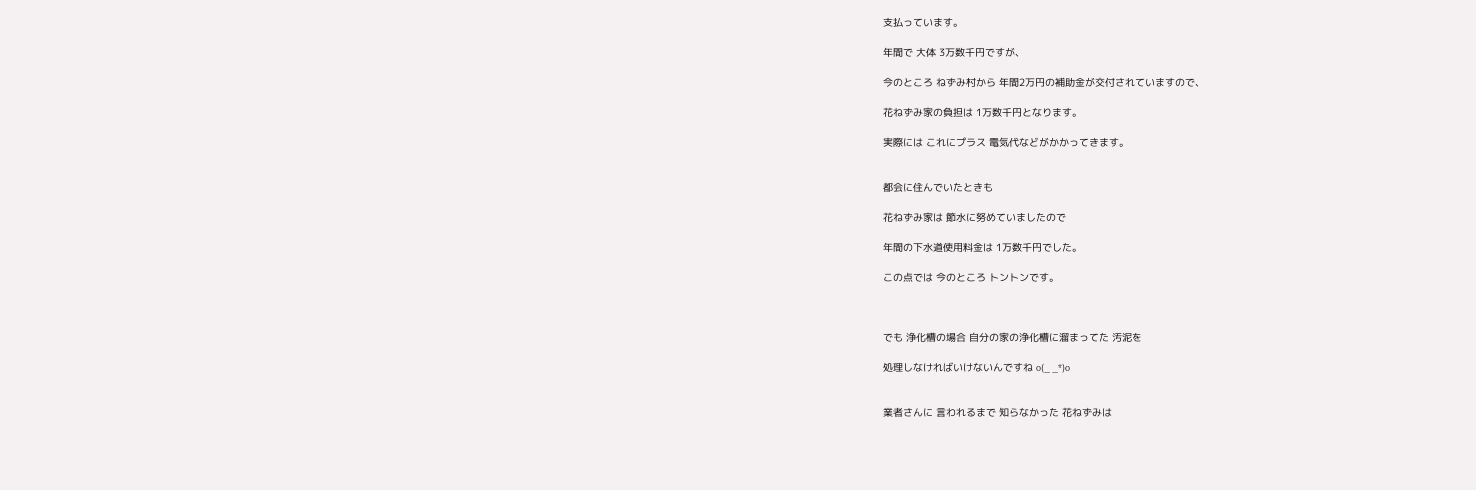支払っています。

年間で 大体 3万数千円ですが、

今のところ ねずみ村から 年間2万円の補助金が交付されていますので、

花ねずみ家の負担は 1万数千円となります。

実際には これにプラス 電気代などがかかってきます。


都会に住んでいたときも

花ねずみ家は 節水に努めていましたので

年間の下水道使用料金は 1万数千円でした。

この点では 今のところ トントンです。



でも 浄化槽の場合 自分の家の浄化槽に溜まってた 汚泥を

処理しなければいけないんですね o(_ _*)o


業者さんに 言われるまで 知らなかった 花ねずみは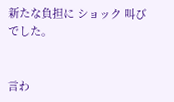新たな負担に ショック 叫び でした。


言わ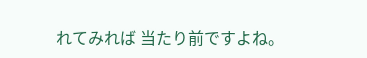れてみれば 当たり前ですよね。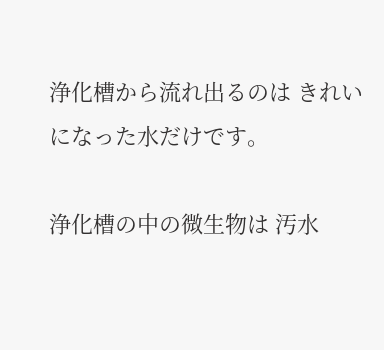浄化槽から流れ出るのは きれいになった水だけです。

浄化槽の中の微生物は 汚水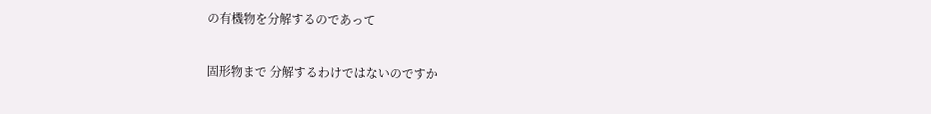の有機物を分解するのであって

固形物まで 分解するわけではないのですか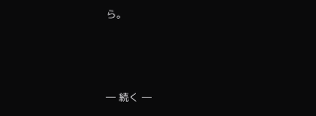ら。



― 続く ―